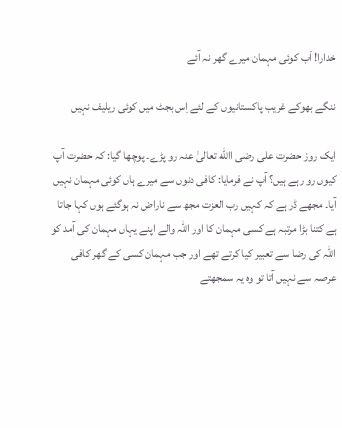خدارا! اَب کوئی مہمان میرے گھر نہ آئے

ننگے بھوکے غریب پاکستانیوں کے لئے اِس بجٹ میں کوئی ریلیف نہیں

ایک روز حضرت علی رضی االله تعالیٰ عنہ رو پڑے۔ پوچھا گیا: کہ حضرت آپ کیوں رو رہے ہیں؟ آپ نے فرمایا: کافی دنوں سے میرے ہاں کوئی مہمان نہیں آیا۔ مجھے ڈر ہے کہ کہیں رب العزت مجھ سے ناراض نہ ہوگئے ہوں کہا جاتا ہے کتنا بڑا مرتبہ ہے کسی مہمان کا اور اللہ والے اپنے یہاں مہمان کی آمد کو اللہ کی رضا سے تعبیر کیا کرتے تھے اور جب مہمان کسی کے گھر کافی عرصہ سے نہیں آتا تو وہ یہ سمجھتے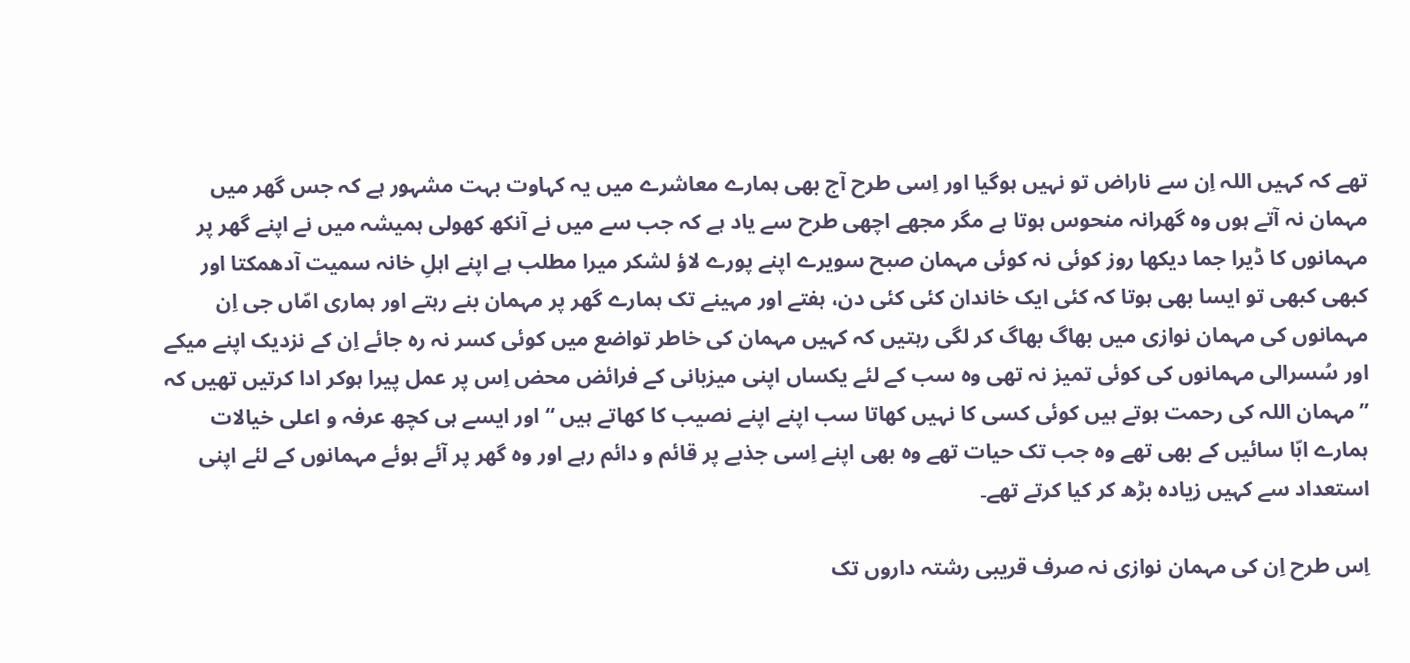تھے کہ کہیں اللہ اِن سے ناراض تو نہیں ہوگیا اور اِسی طرح آج بھی ہمارے معاشرے میں یہ کہاوت بہت مشہور ہے کہ جس گھر میں مہمان نہ آتے ہوں وہ گھرانہ منحوس ہوتا ہے مگر مجھے اچھی طرح سے یاد ہے کہ جب سے میں نے آنکھ کھولی ہمیشہ میں نے اپنے گھر پر مہمانوں کا ڈیرا جما دیکھا روز کوئی نہ کوئی مہمان صبح سویرے اپنے پورے لاؤ لشکر میرا مطلب ہے اپنے اہلِ خانہ سمیت آدھمکتا اور کبھی کبھی تو ایسا بھی ہوتا کہ کئی ایک خاندان کئی کئی دن، ہفتے اور مہینے تک ہمارے گھر پر مہمان بنے رہتے اور ہماری امّاں جی اِن مہمانوں کی مہمان نوازی میں بھاگ بھاگ کر لگی رہتیں کہ کہیں مہمان کی خاطر تواضع میں کوئی کسر نہ رہ جائے اِن کے نزدیک اپنے میکے اور سُسرالی مہمانوں کی کوئی تمیز نہ تھی وہ سب کے لئے یکساں اپنی میزبانی کے فرائض محض اِس پر عمل پیرا ہوکر ادا کرتیں تھیں کہ ”مہمان اللہ کی رحمت ہوتے ہیں کوئی کسی کا نہیں کھاتا سب اپنے اپنے نصیب کا کھاتے ہیں “ اور ایسے ہی کچھ عرفہ و اعلی خیالات ہمارے ابّا سائیں کے بھی تھے وہ جب تک حیات تھے وہ بھی اپنے اِسی جذبے پر قائم و دائم رہے اور وہ گھر پر آئے ہوئے مہمانوں کے لئے اپنی استعداد سے کہیں زیادہ بڑھ کر کیا کرتے تھے۔

اِس طرح اِن کی مہمان نوازی نہ صرف قریبی رشتہ داروں تک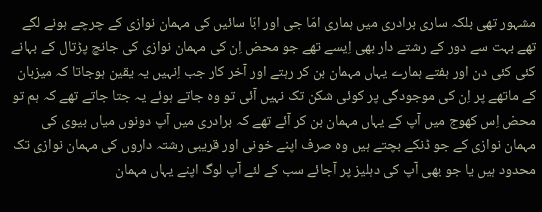مشہور تھی بلکہ ساری برادری میں ہماری امّا جی اور ابّا سائیں کی مہمان نوازی کے چرچے ہونے لگے تھے بہت سے دور کے رشتے دار بھی اِیسے تھے جو محض اِن کی مہمان نوازی کی جانچ پڑتال کے بہانے کئی کئی دن اور ہفتے ہمارے یہاں مہمان بن کر رہتے اور آخر کار جب اِنہیں یہ یقین ہوجاتا کہ میزبان کے ماتھے پر اِن کی موجودگی پر کوئی شکن تک نہیں آئی تو وہ جاتے ہوئے یہ جتا جاتے تھے کہ ہم تو محض اِس کھوج میں آپ کے یہاں مہمان بن کر آئے تھے کہ برادری میں آپ دونوں میاں بیوی کی مہمان نوازی کے جو ڈنکے بچتے ہیں وہ صرف اپنے خونی اور قریبی رشتہ داروں کی مہمان نوازی تک محدود ہیں یا جو بھی آپ کی دہلیز پر آجائے سب کے لئے آپ لوگ اپنے یہاں مہمان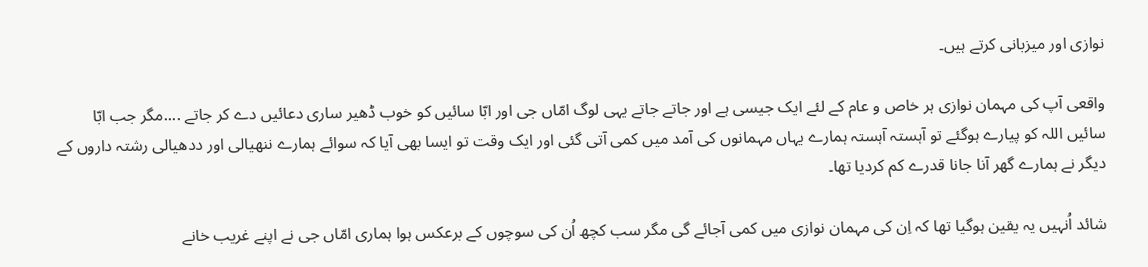نوازی اور میزبانی کرتے ہیں۔

واقعی آپ کی مہمان نوازی ہر خاص و عام کے لئے ایک جیسی ہے اور جاتے جاتے یہی لوگ امّاں جی اور ابّا سائیں کو خوب ڈھیر ساری دعائیں دے کر جاتے ....مگر جب ابّا سائیں اللہ کو پیارے ہوگئے تو آہستہ آہستہ ہمارے یہاں مہمانوں کی آمد میں کمی آتی گئی اور ایک وقت تو ایسا بھی آیا کہ سوائے ہمارے ننھیالی اور ددھیالی رشتہ داروں کے دیگر نے ہمارے گھر آنا جانا قدرے کم کردیا تھا۔

شائد اُنہیں یہ یقین ہوگیا تھا کہ اِن کی مہمان نوازی میں کمی آجائے گی مگر سب کچھ اُن کی سوچوں کے برعکس ہوا ہماری امّاں جی نے اپنے غریب خانے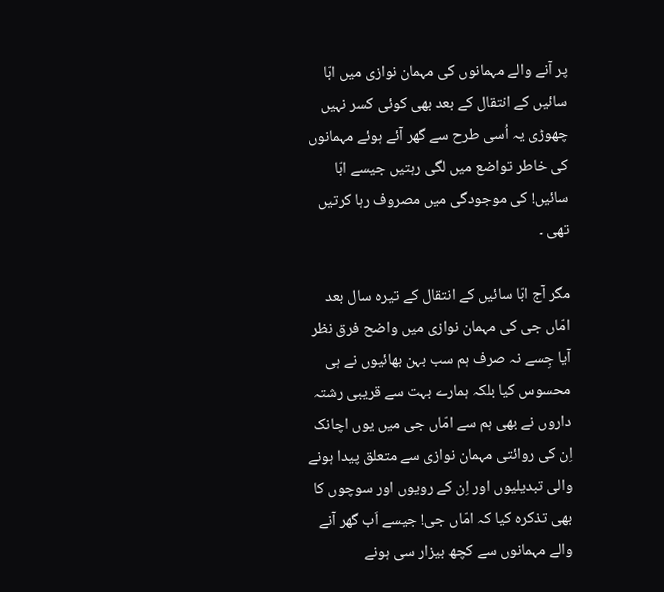پر آنے والے مہمانوں کی مہمان نوازی میں ابّا سائیں کے انتقال کے بعد بھی کوئی کسر نہیں چھوڑی یہ اُسی طرح سے گھر آئے ہوئے مہمانوں کی خاطر تواضع میں لگی رہتیں جیسے ابّا سائیں! کی موجودگی میں مصروف رہا کرتیں تھی ۔

مگر آج ابّا سائیں کے انتقال کے تیرہ سال بعد امّاں جی کی مہمان نوازی میں واضح فرق نظر آیا جِسے نہ صرف ہم سب بہن بھائیوں نے ہی محسوس کیا بلکہ ہمارے بہت سے قریبی رشتہ داروں نے بھی ہم سے امّاں جی میں یوں اچانک اِن کی روائتی مہمان نوازی سے متعلق پیدا ہونے والی تبدیلیوں اور اِن کے رویوں اور سوچوں کا بھی تذکرہ کیا کہ امّاں جی! جیسے اَب گھر آنے والے مہمانوں سے کچھ بیزار سی ہونے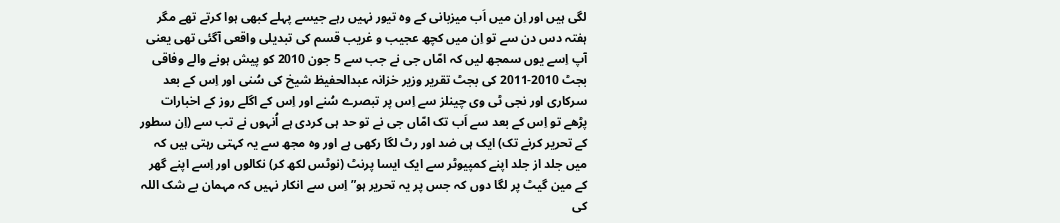لگی ہیں اور اِن میں اَب میزبانی کے وہ تیور نہیں رہے جیسے پہلے کبھی ہوا کرتے تھے مگر ہفتہ دس دن سے تو اِن میں کچھ عجیب و غریب قسم کی تبدیلی واقعی آگئی تھی یعنی آپ اِسے یوں سمجھ لیں کہ امّاں جی نے جب سے 5 جون 2010 کو پیش ہونے والے وفاقی بجٹ 2010-2011 کی بجٹ تقریر وزیر خزانہ عبدالحفیظ شیخ کی سُنی اور اِس کے بعد سرکاری اور نجی ٹی وی چینلز سے اِس پر تبصرے سُنے اور اِس کے اگلے روز کے اخبارات پڑھے تو اِس کے بعد سے اَب تک امّاں جی نے تو حد ہی کردی ہے اُنہوں نے تب سے (اِن سطور کے تحریر کرنے تک) ایک ہی ضد اور رٹ لگا رکھی ہے اور وہ مجھ سے یہ کہتی رہتی ہیں کہ میں جلد از جلد اپنے کمپیوٹر سے ایک ایسا پرنٹ (نوٹس لکھ کر) نکالوں اور اِسے اپنے گھر کے مین گیٹ پر لگا دوں کہ جس پر یہ تحریر ہو” اِس سے انکار نہیں کہ مہمان بے شک اللہ کی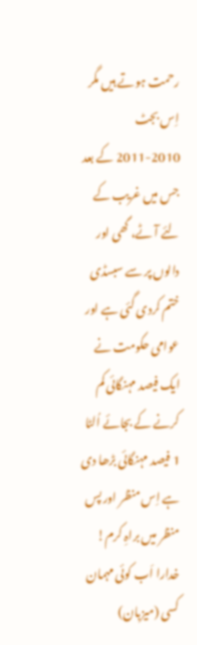رحمت ہوتے ہیں مگر اِس بجٹ 2010-2011 کے بعد جس میں غریب کے لئے آٹے، گھی اور دالوں پر سے سبسڈی ختم کردی گئی ہے اور عوامی حکومت نے ایک فیصد مہنگائی کم کرنے کے بجائے اُلٹا 1 فیصد مہنگائی بڑھا دی ہے اِس منظر اور پس منظر میں براہِ کرم! خدارا اَب کوئی مہمان کسی (میزبان)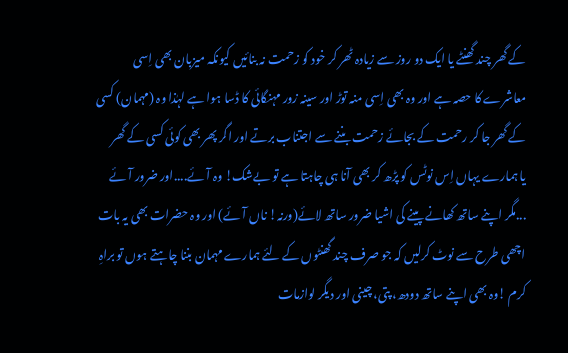کے گھر چند گھنٹے یا ایک دو روز سے زیادہ ٹھر کر خود کو زحمت نہ بنائیں کیونکہ میزبان بھی اِسی معاشرے کا حصہ ہے اور وہ بھی اِسی منہ توڑ اور سینہ زور مہنگائی کا ڈسا ہوا ہے لہٰذا وہ (مہمان) کسی کے گھر جا کر رحمت کے بجائے زحمت بننے سے اجتناب برتے اور اگر پھر بھی کوئی کسی کے گھر یا ہمارے یہاں اِس نوٹس کو پڑھ کر بھی آنا ہی چاہتا ہے تو بےشک! وہ آئے....اور ضرور آئے ...مگر اپنے ساتھ کھانے پینے کی اشیا ضرور ساتھ لائے(ورنہ! ناں آئے) اور وہ حضرات بھی یہ بات اچھی طرح سے نوٹ کرلیں کہ جو صرف چند گھنٹوں کے لئے ہمارے مہمان بننا چاہتے ہوں تو براہِ کرم !وہ بھی اپنے ساتھ دودھ، پتی، چینی اور دیگر لوازمات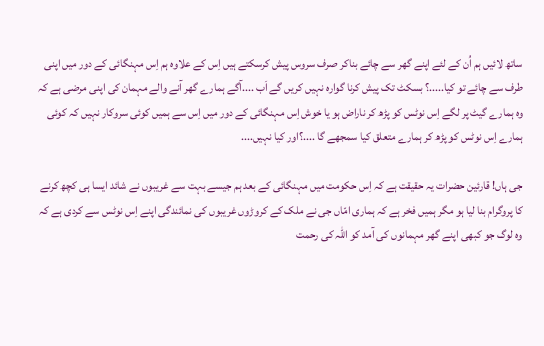ساتھ لائیں ہم اُن کے لئے اپنے گھر سے چائے بناکر صرف سروس پیش کرسکتے ہیں اِس کے علاوہ ہم اِس مہنگائی کے دور میں اپنی طرف سے چائے تو کیا.....؟ بسکٹ تک پیش کرنا گوارہ نہیں کریں گے اَب ....آگے ہمارے گھر آنے والے مہمان کی اپنی مرضی ہے کہ وہ ہمارے گیٹ پر لگے اِس نوٹس کو پڑھ کر ناراض ہو یا خوش اِس مہنگائی کے دور میں اِس سے ہمیں کوئی سروکار نہیں کہ کوئی ہمارے اِس نوٹس کو پڑھ کر ہمارے متعلق کیا سمجھے گا ....؟اور کیا نہیں....

جی ہاں! قارئین حضرات یہ حقیقت ہے کہ اِس حکومت میں مہنگائی کے بعد ہم جیسے بہت سے غریبوں نے شائد ایسا ہی کچھ کرنے کا پروگرام بنا لیا ہو مگر ہمیں فخر ہے کہ ہماری امّاں جی نے ملک کے کروڑوں غریبوں کی نمائندگی اپنے اِس نوٹس سے کردی ہے کہ وہ لوگ جو کبھی اپنے گھر مہمانوں کی آمد کو اللہ کی رحمت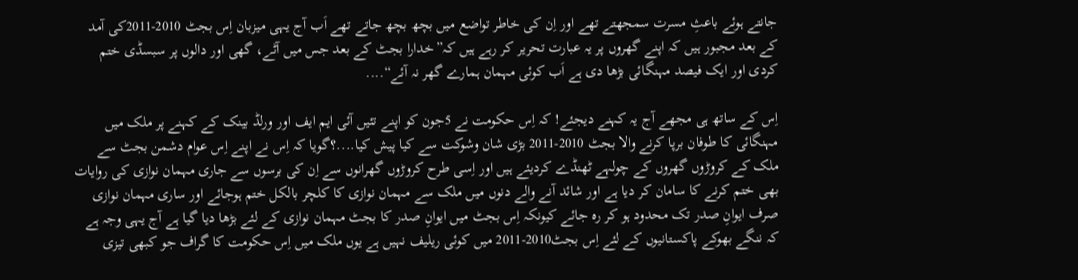جانتے ہوئے باعثِ مسرت سمجھتے تھے اور اِن کی خاطر تواضع میں بچھ بچھ جاتے تھے اَب آج یہی میزبان اِس بجٹ 2010-2011کی آمد کے بعد مجبور ہیں کہ اپنے گھروں پر یہ عبارت تحریر کر رہے ہیں کہ”خدارا بجٹ کے بعد جس میں آٹے، گھی اور دالوں پر سبسڈی ختم کردی اور ایک فیصد مہنگائی بڑھا دی ہے اَب کوئی مہمان ہمارے گھر نہ آئے“....

اِس کے ساتھ ہی مجھے آج یہ کہنے دیجئے! کہ اِس حکومت نے 5جون کو اپنے تئیں آئی ایم ایف اور ورلڈ بینک کے کہنے پر ملک میں مہنگائی کا طوفان برپا کرنے والا بجٹ 2010-2011 بڑی شان وشوکت سے کیا پیش کیا....؟گویا کہ اِس نے اپنے اِس عوام دشمن بجٹ سے ملک کے کروڑوں گھروں کے چولہے ٹھنڈے کردیئے ہیں اور اِسی طرح کروڑوں گھرانوں سے اِن کی برسوں سے جاری مہمان نوازی کی روایات بھی ختم کرنے کا سامان کر دیا ہے اور شائد آنے والے دنوں میں ملک سے مہمان نوازی کا کلچر بالکل ختم ہوجائے اور ساری مہمان نوازی صرف ایوانِ صدر تک محدود ہو کر رہ جائے کیونکہ اِس بجٹ میں ایوانِ صدر کا بجٹ مہمان نوازی کے لئے بڑھا دیا گیا ہے آج یہی وجہ ہے کہ ننگے بھوکے پاکستانیوں کے لئے اِس بجٹ2010-2011 میں کوئی ریلیف نہیں ہے یوں ملک میں اِس حکومت کا گراف جو کبھی تیزی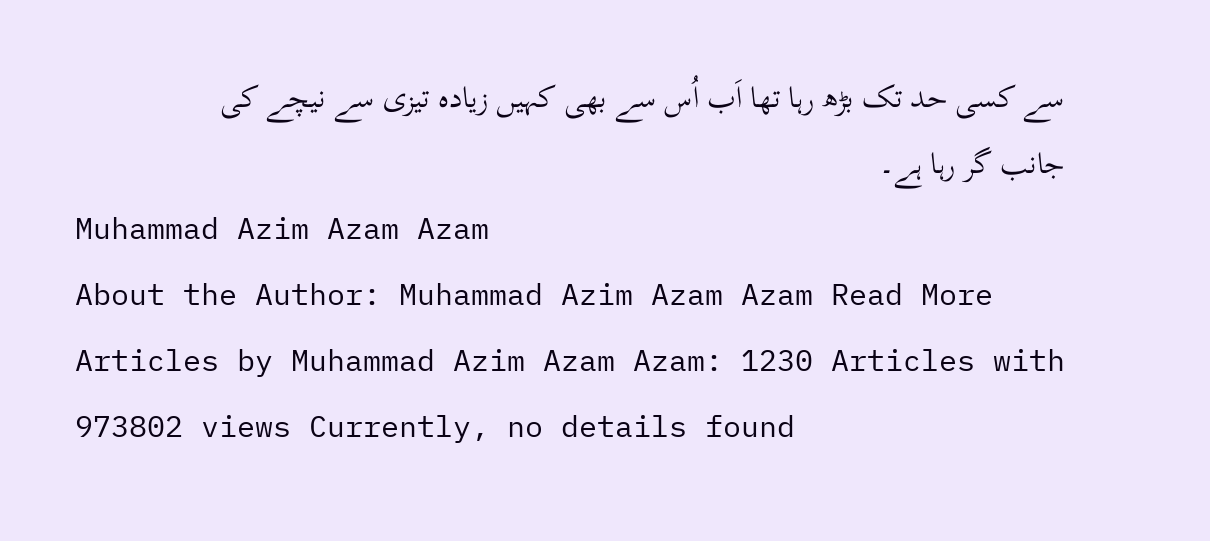سے کسی حد تک بڑھ رہا تھا اَب اُس سے بھی کہیں زیادہ تیزی سے نیچے کی جانب گر رہا ہے۔
Muhammad Azim Azam Azam
About the Author: Muhammad Azim Azam Azam Read More Articles by Muhammad Azim Azam Azam: 1230 Articles with 973802 views Currently, no details found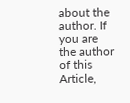about the author. If you are the author of this Article,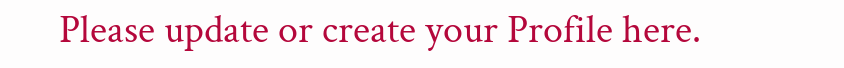Please update or create your Profile here.